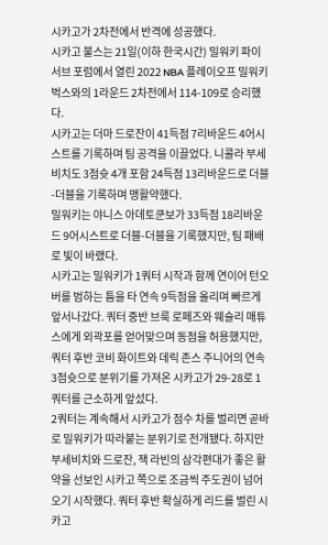시카고가 2차전에서 반격에 성공했다.
시카고 불스는 21일(이하 한국시간) 밀워키 파이서브 포럼에서 열린 2022 NBA 플레이오프 밀워키 벅스와의 1라운드 2차전에서 114-109로 승리했다.
시카고는 더마 드로잔이 41득점 7리바운드 4어시스트를 기록하며 팀 공격을 이끌었다. 니콜라 부세비치도 3점슛 4개 포함 24득점 13리바운드로 더블-더블을 기록하며 맹활약했다.
밀워키는 야니스 아데토쿤보가 33득점 18리바운드 9어시스트로 더블-더블을 기록했지만, 팀 패배로 빛이 바랬다.
시카고는 밀워키가 1쿼터 시작과 함께 연이어 턴오버를 범하는 틈을 타 연속 9득점을 올리며 빠르게 앞서나갔다. 쿼터 중반 브룩 로페즈와 웨슬리 매튜스에게 외곽포를 얻어맞으며 동점을 허용했지만, 쿼터 후반 코비 화이트와 데릭 존스 주니어의 연속 3점슛으로 분위기를 가져온 시카고가 29-28로 1쿼터를 근소하게 앞섰다.
2쿼터는 계속해서 시카고가 점수 차를 벌리면 곧바로 밀워키가 따라붙는 분위기로 전개됐다. 하지만 부세비치와 드로잔, 잭 라빈의 삼각편대가 좋은 활약을 선보인 시카고 쪽으로 조금씩 주도권이 넘어오기 시작했다. 쿼터 후반 확실하게 리드를 벌린 시카고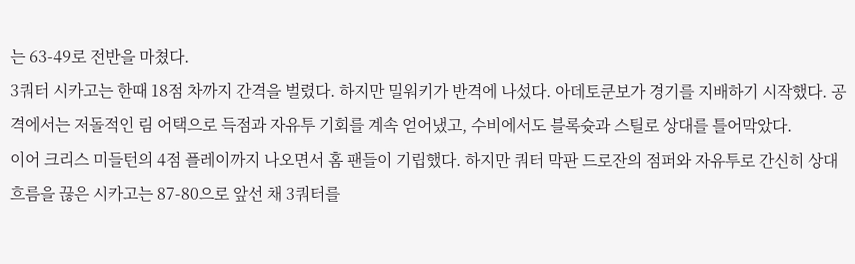는 63-49로 전반을 마쳤다.
3쿼터 시카고는 한때 18점 차까지 간격을 벌렸다. 하지만 밀워키가 반격에 나섰다. 아데토쿤보가 경기를 지배하기 시작했다. 공격에서는 저돌적인 림 어택으로 득점과 자유투 기회를 계속 얻어냈고, 수비에서도 블록슛과 스틸로 상대를 틀어막았다.
이어 크리스 미들턴의 4점 플레이까지 나오면서 홈 팬들이 기립했다. 하지만 쿼터 막판 드로잔의 점퍼와 자유투로 간신히 상대 흐름을 끊은 시카고는 87-80으로 앞선 채 3쿼터를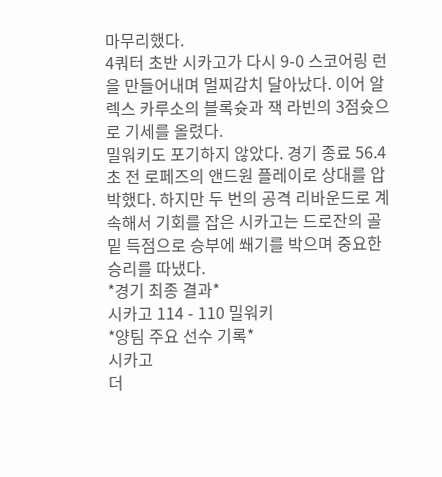마무리했다.
4쿼터 초반 시카고가 다시 9-0 스코어링 런을 만들어내며 멀찌감치 달아났다. 이어 알렉스 카루소의 블록슛과 잭 라빈의 3점슛으로 기세를 올렸다.
밀워키도 포기하지 않았다. 경기 종료 56.4초 전 로페즈의 앤드원 플레이로 상대를 압박했다. 하지만 두 번의 공격 리바운드로 계속해서 기회를 잡은 시카고는 드로잔의 골밑 득점으로 승부에 쐐기를 박으며 중요한 승리를 따냈다.
*경기 최종 결과*
시카고 114 - 110 밀워키
*양팀 주요 선수 기록*
시카고
더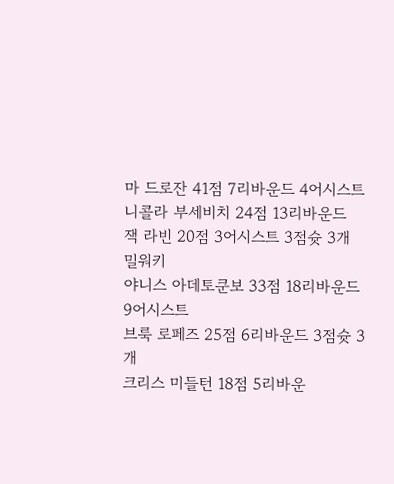마 드로잔 41점 7리바운드 4어시스트
니콜라 부세비치 24점 13리바운드
잭 라빈 20점 3어시스트 3점슛 3개
밀워키
야니스 아데토쿤보 33점 18리바운드 9어시스트
브룩 로페즈 25점 6리바운드 3점슛 3개
크리스 미들턴 18점 5리바운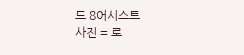드 8어시스트
사진 = 로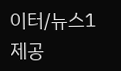이터/뉴스1 제공